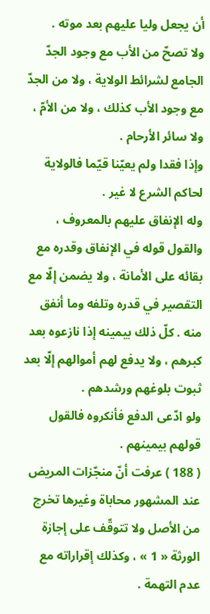أن يجعل وليا عليهم بعد موته .
ولا تصحّ من الأب مع وجود الجدّ الجامع لشرائط الولاية ، ولا من الجدّ مع وجود الأب كذلك ، ولا من الأمّ ، ولا سائر الأرحام .
وإذا فقدا ولم يعيّنا قيّما فالولاية لحاكم الشرع لا غير .
وله الإنفاق عليهم بالمعروف ، والقول قوله في الإنفاق وقدره مع بقائه على الأمانة ، ولا يضمن إلّا مع التقصير في قدره وتلفه وما أنفق منه . كلّ ذلك بيمينه إذا نازعوه بعد كبرهم ، ولا يدفع لهم أموالهم إلّا بعد ثبوت بلوغهم ورشدهم .
ولو ادّعى الدفع فأنكروه فالقول قولهم بيمينهم .
( 188 ) عرفت أنّ منجّزات المريض عند المشهور محاباة وغيرها تخرج من الأصل ولا تتوقّف على إجازة الورثة « 1 » ، وكذلك إقراراته مع عدم التهمة .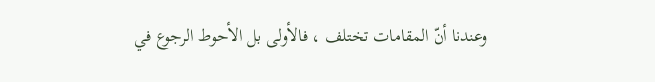وعندنا أنّ المقامات تختلف ، فالأولى بل الأحوط الرجوع في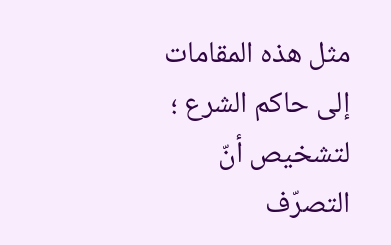مثل هذه المقامات إلى حاكم الشرع ؛ لتشخيص أنّ التصرّف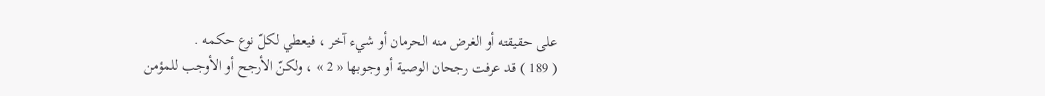على حقيقته أو الغرض منه الحرمان أو شيء آخر ، فيعطي لكلّ نوع حكمه .
( 189 ) قد عرفت رجحان الوصية أو وجوبها « 2 » ، ولكنّ الأرجح أو الأوجب للمؤمن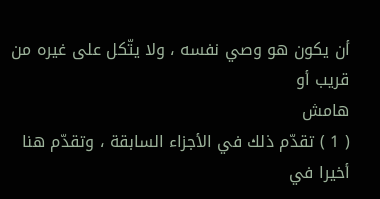أن يكون هو وصي نفسه ، ولا يتّكل على غيره من قريب أو
هامش
( 1 ) تقدّم ذلك في الأجزاء السابقة ، وتقدّم هنا أخيرا في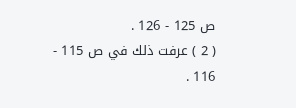ص 125 - 126 .
( 2 ) عرفت ذلك في ص 115 - 116 .